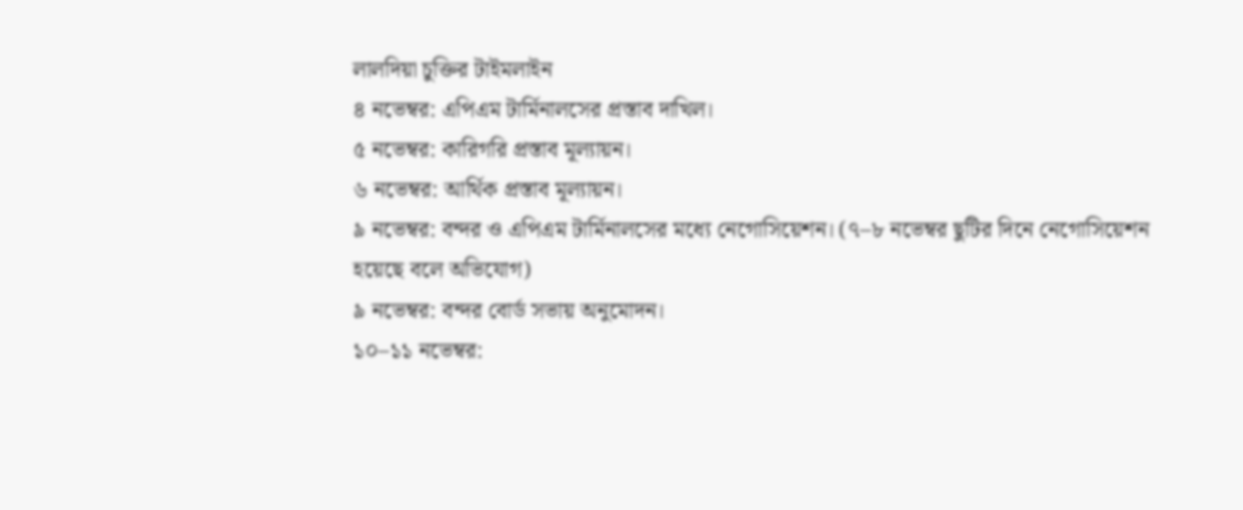লালদিয়া চুক্তির টাইমলাইন
৪ নভেম্বর: এপিএম টার্মিনালসের প্রস্তাব দাখিল।
৫ নভেম্বর: কারিগরি প্রস্তাব মূল্যায়ন।
৬ নভেম্বর: আর্থিক প্রস্তাব মূল্যায়ন।
৯ নভেম্বর: বন্দর ও এপিএম টার্মিনালসের মধ্যে নেগোসিয়েশন। (৭–৮ নভেম্বর ছুটির দিনে নেগোসিয়েশন হয়েছে বলে অভিযোগ)
৯ নভেম্বর: বন্দর বোর্ড সভায় অনুমোদন।
১০–১১ নভেম্বর: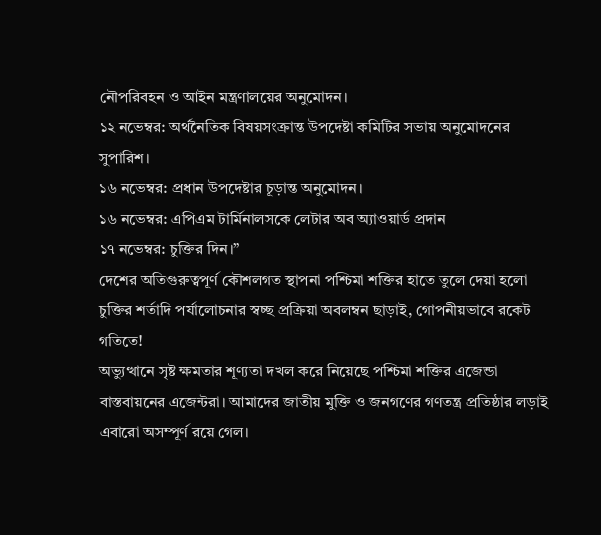নৌপরিবহন ও আইন মন্ত্রণালয়ের অনুমোদন।
১২ নভেম্বর: অর্থনৈতিক বিষয়সংক্রান্ত উপদেষ্টা কমিটির সভায় অনুমোদনের সুপারিশ।
১৬ নভেম্বর: প্রধান উপদেষ্টার চূড়ান্ত অনুমোদন।
১৬ নভেম্বর: এপিএম টার্মিনালসকে লেটার অব অ্যাওয়ার্ড প্রদান
১৭ নভেম্বর: চুক্তির দিন।”
দেশের অতিগুরুত্বপূর্ণ কৌশলগত স্থাপনা পশ্চিমা শক্তির হাতে তুলে দেয়া হলো চুক্তির শর্তাদি পর্যালোচনার স্বচ্ছ প্রক্রিয়া অবলম্বন ছাড়াই, গোপনীয়ভাবে রকেট গতিতে!
অভ্যুত্থানে সৃষ্ট ক্ষমতার শূণ্যতা দখল করে নিয়েছে পশ্চিমা শক্তির এজেন্ডা বাস্তবায়নের এজেন্টরা। আমাদের জাতীয় মুক্তি ও জনগণের গণতন্ত্র প্রতিষ্ঠার লড়াই এবারো অসম্পূর্ণ রয়ে গেল।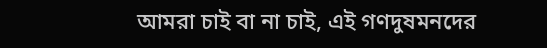আমরা চাই বা না চাই, এই গণদুষমনদের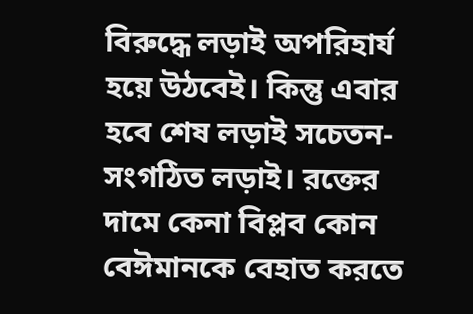বিরুদ্ধে লড়াই অপরিহার্য হয়ে উঠবেই। কিন্তু এবার হবে শেষ লড়াই সচেতন-সংগঠিত লড়াই। রক্তের দামে কেনা বিপ্লব কোন বেঈমানকে বেহাত করতে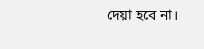দেয়া হবে না।